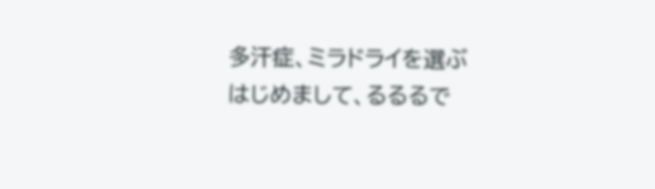多汗症、ミラドライを選ぶ
はじめまして、るるるで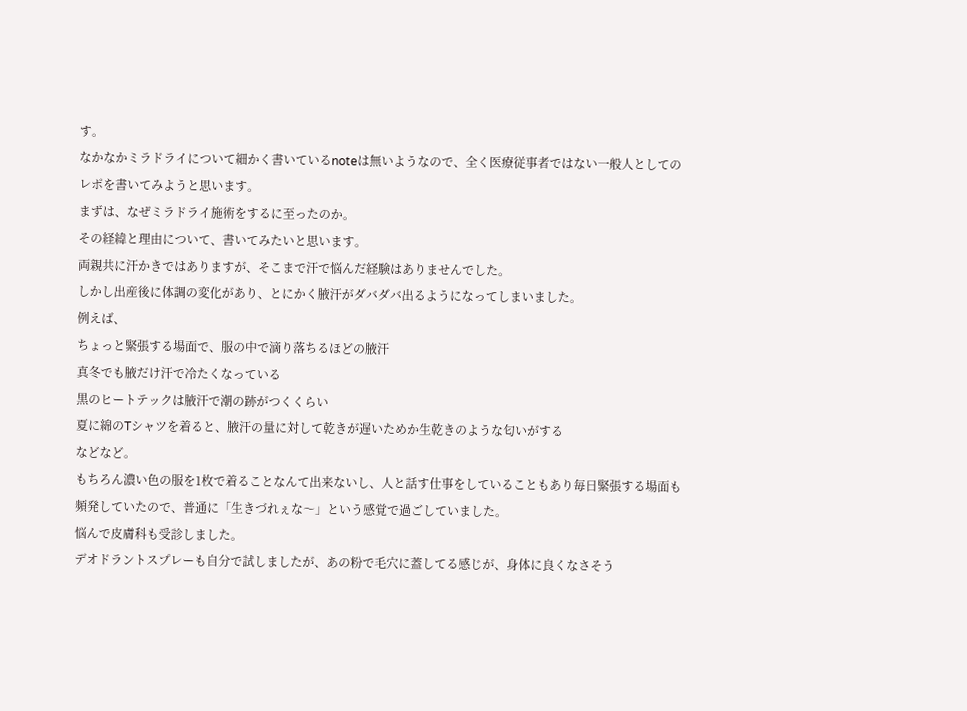す。
なかなかミラドライについて細かく書いているnoteは無いようなので、全く医療従事者ではない一般人としてのレポを書いてみようと思います。
まずは、なぜミラドライ施術をするに至ったのか。
その経緯と理由について、書いてみたいと思います。
両親共に汗かきではありますが、そこまで汗で悩んだ経験はありませんでした。
しかし出産後に体調の変化があり、とにかく腋汗がダバダバ出るようになってしまいました。
例えば、
ちょっと緊張する場面で、服の中で滴り落ちるほどの腋汗
真冬でも腋だけ汗で冷たくなっている
黒のヒートテックは腋汗で潮の跡がつくくらい
夏に綿のTシャツを着ると、腋汗の量に対して乾きが遅いためか生乾きのような匂いがする
などなど。
もちろん濃い色の服を1枚で着ることなんて出来ないし、人と話す仕事をしていることもあり毎日緊張する場面も頻発していたので、普通に「生きづれぇな〜」という感覚で過ごしていました。
悩んで皮膚科も受診しました。
デオドラントスプレーも自分で試しましたが、あの粉で毛穴に蓋してる感じが、身体に良くなさそう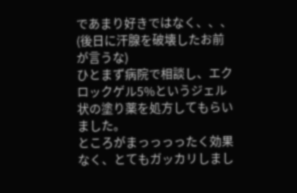であまり好きではなく、、、(後日に汗腺を破壊したお前が言うな)
ひとまず病院で相談し、エクロックゲル5%というジェル状の塗り薬を処方してもらいました。
ところがまっっっったく効果なく、とてもガッカリしまし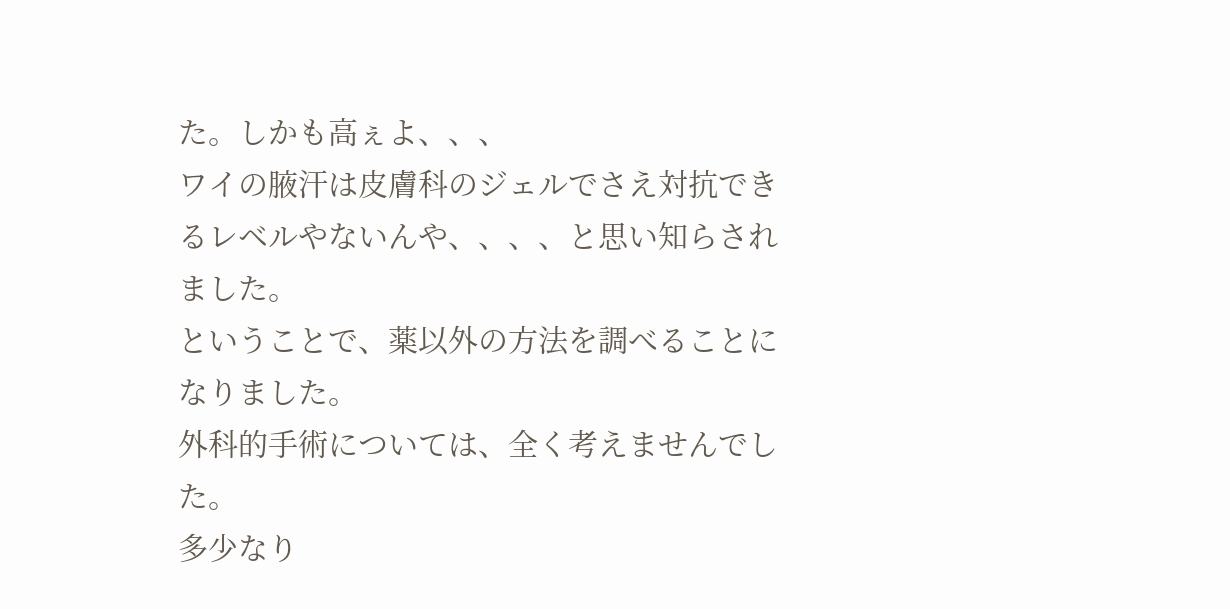た。しかも高ぇよ、、、
ワイの腋汗は皮膚科のジェルでさえ対抗できるレベルやないんや、、、、と思い知らされました。
ということで、薬以外の方法を調べることになりました。
外科的手術については、全く考えませんでした。
多少なり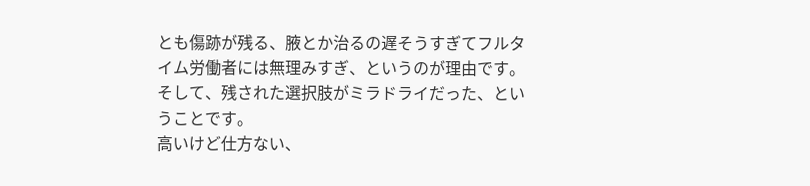とも傷跡が残る、腋とか治るの遅そうすぎてフルタイム労働者には無理みすぎ、というのが理由です。
そして、残された選択肢がミラドライだった、ということです。
高いけど仕方ない、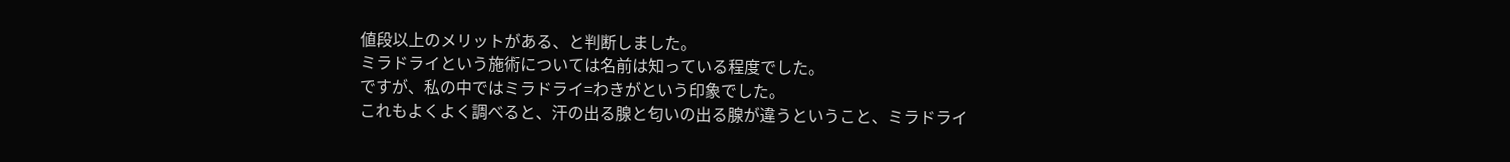値段以上のメリットがある、と判断しました。
ミラドライという施術については名前は知っている程度でした。
ですが、私の中ではミラドライ=わきがという印象でした。
これもよくよく調べると、汗の出る腺と匂いの出る腺が違うということ、ミラドライ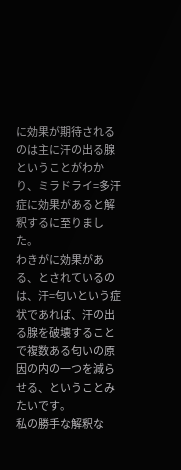に効果が期待されるのは主に汗の出る腺ということがわかり、ミラドライ=多汗症に効果があると解釈するに至りました。
わきがに効果がある、とされているのは、汗=匂いという症状であれば、汗の出る腺を破壊することで複数ある匂いの原因の内の一つを減らせる、ということみたいです。
私の勝手な解釈な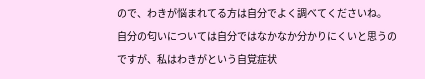ので、わきが悩まれてる方は自分でよく調べてくださいね。
自分の匂いについては自分ではなかなか分かりにくいと思うのですが、私はわきがという自覚症状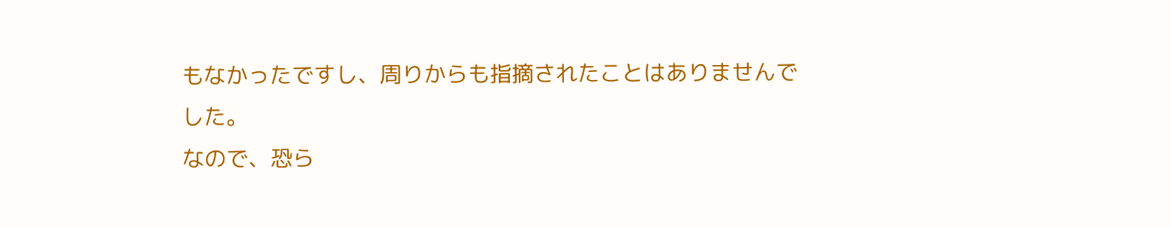もなかったですし、周りからも指摘されたことはありませんでした。
なので、恐ら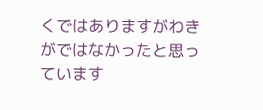くではありますがわきがではなかったと思っています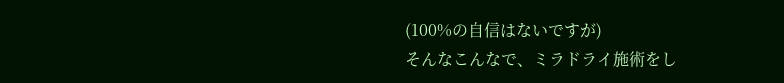(100%の自信はないですが)
そんなこんなで、ミラドライ施術をし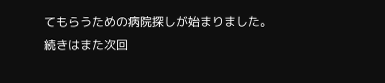てもらうための病院探しが始まりました。
続きはまた次回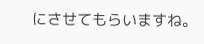にさせてもらいますね。